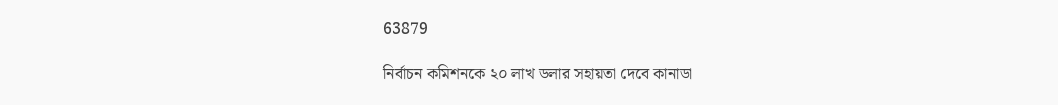63879

নির্বাচন কমিশনকে ২০ লাখ ডলার সহায়তা দেবে কানাডা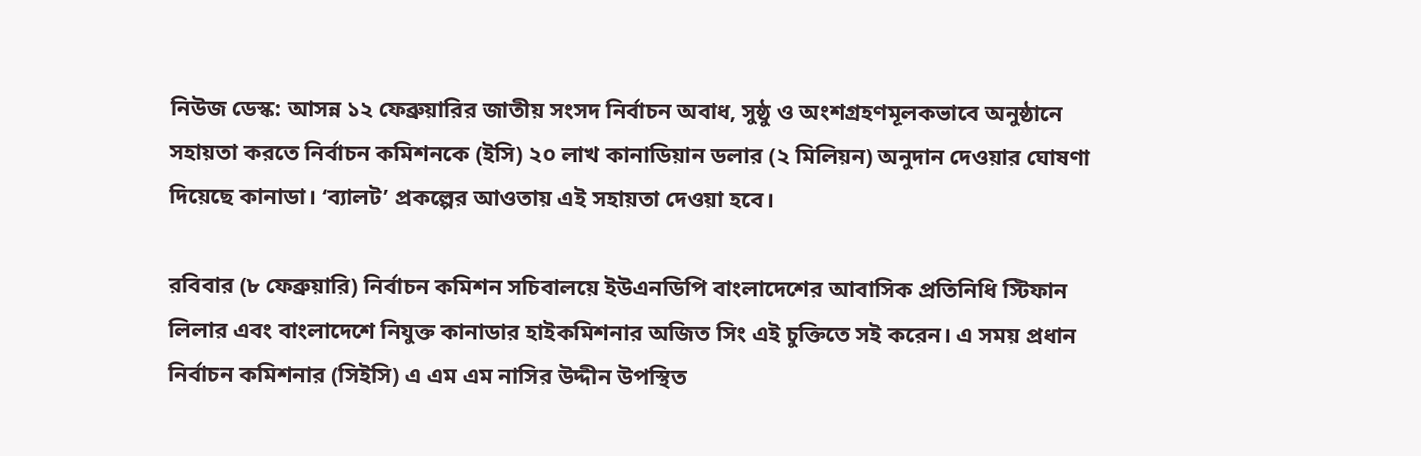নিউজ ডেস্ক: আসন্ন ১২ ফেব্রুয়ারির জাতীয় সংসদ নির্বাচন অবাধ, সুষ্ঠু ও অংশগ্রহণমূলকভাবে অনুষ্ঠানে সহায়তা করতে নির্বাচন কমিশনকে (ইসি) ২০ লাখ কানাডিয়ান ডলার (২ মিলিয়ন) অনুদান দেওয়ার ঘোষণা দিয়েছে কানাডা। ‘ব্যালট’ প্রকল্পের আওতায় এই সহায়তা দেওয়া হবে।

রবিবার (৮ ফেব্রুয়ারি) নির্বাচন কমিশন সচিবালয়ে ইউএনডিপি বাংলাদেশের আবাসিক প্রতিনিধি স্টিফান লিলার এবং বাংলাদেশে নিযুক্ত কানাডার হাইকমিশনার অজিত সিং এই চুক্তিতে সই করেন। এ সময় প্রধান নির্বাচন কমিশনার (সিইসি) এ এম এম নাসির উদ্দীন উপস্থিত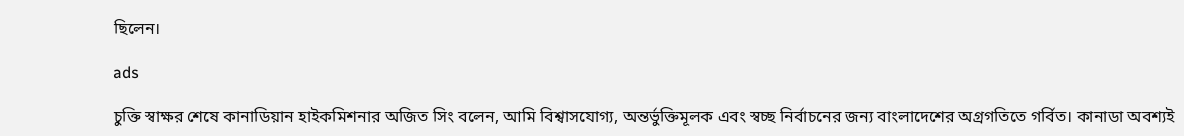ছিলেন।

ads

চুক্তি স্বাক্ষর শেষে কানাডিয়ান হাইকমিশনার অজিত সিং বলেন, আমি বিশ্বাসযোগ্য, অন্তর্ভুক্তিমূলক এবং স্বচ্ছ নির্বাচনের জন্য বাংলাদেশের অগ্রগতিতে গর্বিত। কানাডা অবশ্যই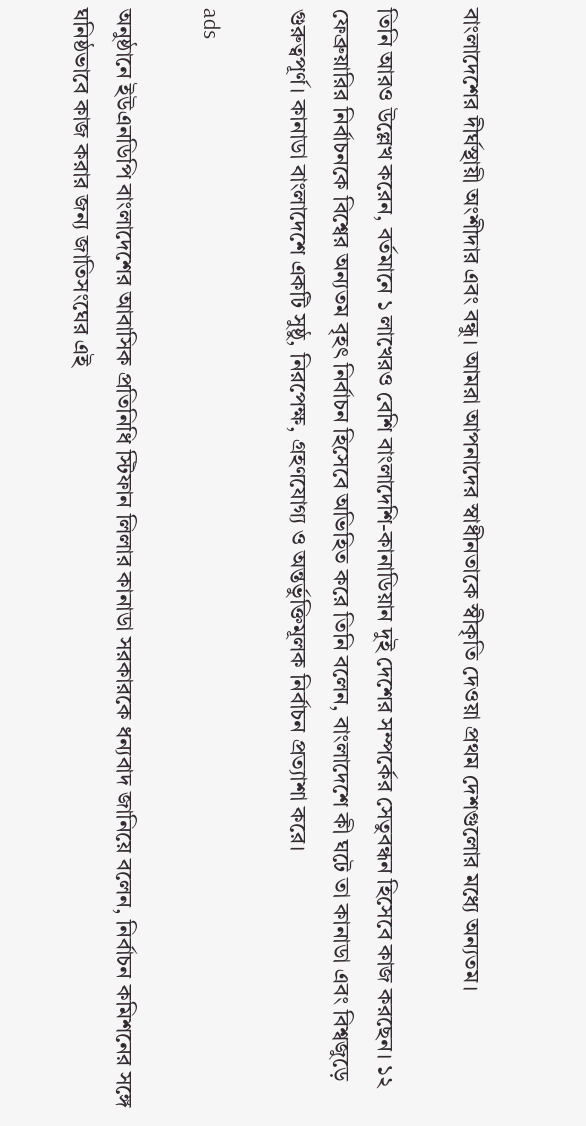বাংলাদেশের দীর্ঘস্থায়ী অংশীদার এবং বন্ধু। আমরা আপনাদের স্বাধীনতাকে স্বীকৃতি দেওয়া প্রথম দেশগুলোর মধ্যে অন্যতম।

তিনি আরও উল্লেখ করেন, বর্তমানে ১ লাখেরও বেশি বাংলাদেশি-কানাডিয়ান দুই দেশের সম্পর্কের সেতুবন্ধন হিসেবে কাজ করছেন। ১২ ফেব্রুয়ারির নির্বাচনকে বিশ্বের অন্যতম বৃহৎ নির্বাচন হিসেবে অভিহিত করে তিনি বলেন, বাংলাদেশে কী ঘটে তা কানাডা এবং বিশ্বজুড়ে গুরুত্বপূর্ণ। কানাডা বাংলাদেশে একটি সুষ্ঠু, নিরপেক্ষ, গ্রহণযোগ্য ও অন্তর্ভুক্তিমূলক নির্বাচন প্রত্যাশা করে।

ads

অনুষ্ঠানে ইউএনডিপি বাংলাদেশের আবাসিক প্রতিনিধি স্টিফান লিলার কানাডা সরকারকে ধন্যবাদ জানিয়ে বলেন, নির্বাচন কমিশনের সঙ্গে ঘনিষ্ঠভাবে কাজ করার জন্য জাতিসংঘের এই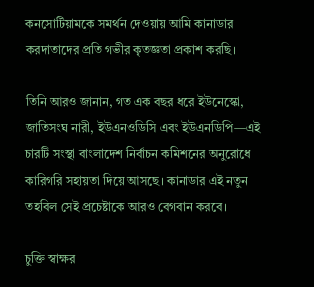কনসোর্টিয়ামকে সমর্থন দেওয়ায় আমি কানাডার করদাতাদের প্রতি গভীর কৃতজ্ঞতা প্রকাশ করছি।

তিনি আরও জানান, গত এক বছর ধরে ইউনেস্কো, জাতিসংঘ নারী, ইউএনওডিসি এবং ইউএনডিপি—এই চারটি সংস্থা বাংলাদেশ নির্বাচন কমিশনের অনুরোধে কারিগরি সহায়তা দিয়ে আসছে। কানাডার এই নতুন তহবিল সেই প্রচেষ্টাকে আরও বেগবান করবে।

চুক্তি স্বাক্ষর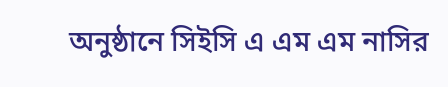অনুষ্ঠানে সিইসি এ এম এম নাসির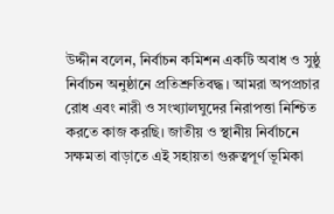উদ্দীন বলেন, নির্বাচন কমিশন একটি অবাধ ও সুষ্ঠু নির্বাচন অনুষ্ঠানে প্রতিশ্রুতিবদ্ধ। আমরা অপপ্রচার রোধ এবং নারী ও সংখ্যালঘুদের নিরাপত্তা নিশ্চিত করতে কাজ করছি। জাতীয় ও স্থানীয় নির্বাচনে সক্ষমতা বাড়াতে এই সহায়তা গুরুত্বপূর্ণ ভূমিকা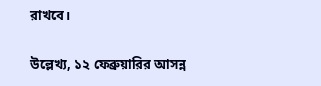রাখবে।

উল্লেখ্য, ১২ ফেব্রুয়ারির আসন্ন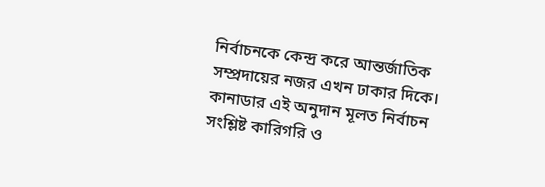নির্বাচনকে কেন্দ্র করে আন্তর্জাতিক সম্প্রদায়ের নজর এখন ঢাকার দিকে। কানাডার এই অনুদান মূলত নির্বাচন সংশ্লিষ্ট কারিগরি ও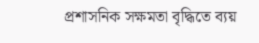প্রশাসনিক সক্ষমতা বৃদ্ধিতে ব্যয়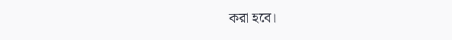করা হবে।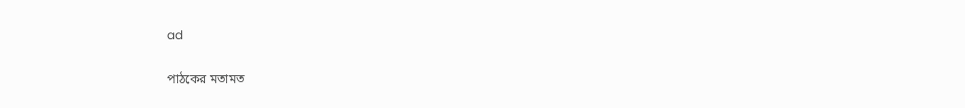ad

পাঠকের মতামত